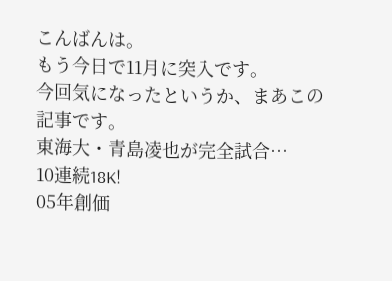こんばんは。
もう今日で11月に突入です。
今回気になったというか、まあこの記事です。
東海大・青島凌也が完全試合…
10連続18K!
05年創価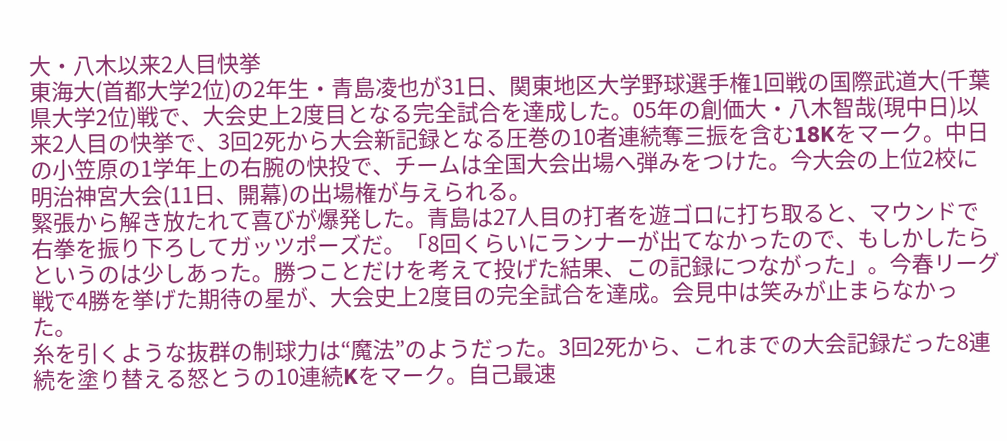大・八木以来2人目快挙
東海大(首都大学2位)の2年生・青島凌也が31日、関東地区大学野球選手権1回戦の国際武道大(千葉県大学2位)戦で、大会史上2度目となる完全試合を達成した。05年の創価大・八木智哉(現中日)以来2人目の快挙で、3回2死から大会新記録となる圧巻の10者連続奪三振を含む18Kをマーク。中日の小笠原の1学年上の右腕の快投で、チームは全国大会出場へ弾みをつけた。今大会の上位2校に明治神宮大会(11日、開幕)の出場権が与えられる。
緊張から解き放たれて喜びが爆発した。青島は27人目の打者を遊ゴロに打ち取ると、マウンドで右拳を振り下ろしてガッツポーズだ。「8回くらいにランナーが出てなかったので、もしかしたらというのは少しあった。勝つことだけを考えて投げた結果、この記録につながった」。今春リーグ戦で4勝を挙げた期待の星が、大会史上2度目の完全試合を達成。会見中は笑みが止まらなかった。
糸を引くような抜群の制球力は“魔法”のようだった。3回2死から、これまでの大会記録だった8連続を塗り替える怒とうの10連続Kをマーク。自己最速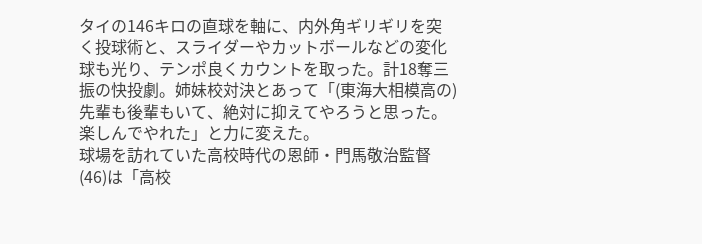タイの146キロの直球を軸に、内外角ギリギリを突く投球術と、スライダーやカットボールなどの変化球も光り、テンポ良くカウントを取った。計18奪三振の快投劇。姉妹校対決とあって「(東海大相模高の)先輩も後輩もいて、絶対に抑えてやろうと思った。楽しんでやれた」と力に変えた。
球場を訪れていた高校時代の恩師・門馬敬治監督(46)は「高校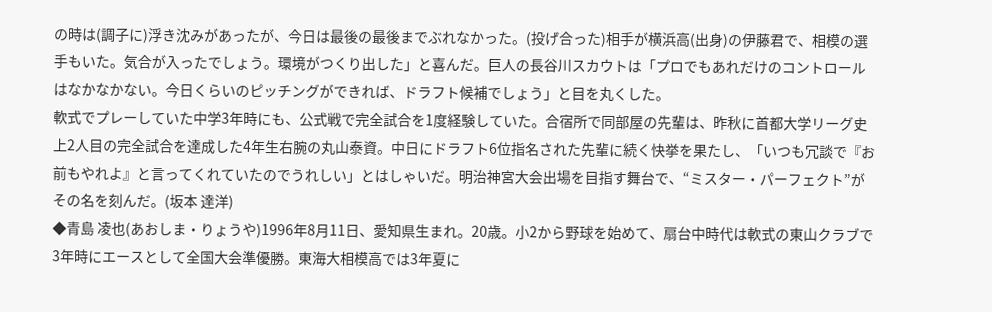の時は(調子に)浮き沈みがあったが、今日は最後の最後までぶれなかった。(投げ合った)相手が横浜高(出身)の伊藤君で、相模の選手もいた。気合が入ったでしょう。環境がつくり出した」と喜んだ。巨人の長谷川スカウトは「プロでもあれだけのコントロールはなかなかない。今日くらいのピッチングができれば、ドラフト候補でしょう」と目を丸くした。
軟式でプレーしていた中学3年時にも、公式戦で完全試合を1度経験していた。合宿所で同部屋の先輩は、昨秋に首都大学リーグ史上2人目の完全試合を達成した4年生右腕の丸山泰資。中日にドラフト6位指名された先輩に続く快挙を果たし、「いつも冗談で『お前もやれよ』と言ってくれていたのでうれしい」とはしゃいだ。明治神宮大会出場を目指す舞台で、“ミスター・パーフェクト”がその名を刻んだ。(坂本 達洋)
◆青島 凌也(あおしま・りょうや)1996年8月11日、愛知県生まれ。20歳。小2から野球を始めて、扇台中時代は軟式の東山クラブで3年時にエースとして全国大会準優勝。東海大相模高では3年夏に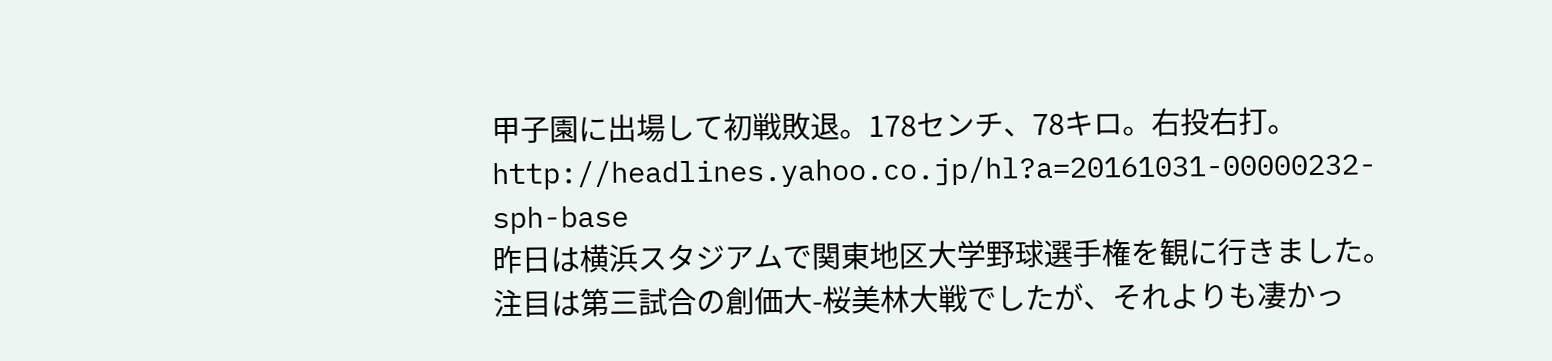甲子園に出場して初戦敗退。178センチ、78キロ。右投右打。
http://headlines.yahoo.co.jp/hl?a=20161031-00000232-sph-base
昨日は横浜スタジアムで関東地区大学野球選手権を観に行きました。注目は第三試合の創価大-桜美林大戦でしたが、それよりも凄かっ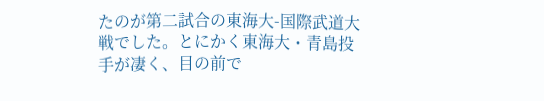たのが第二試合の東海大-国際武道大戦でした。とにかく東海大・青島投手が凄く、目の前で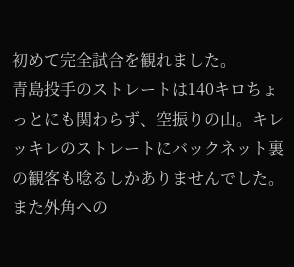初めて完全試合を観れました。
青島投手のストレートは140キロちょっとにも関わらず、空振りの山。キレッキレのストレートにバックネット裏の観客も唸るしかありませんでした。また外角への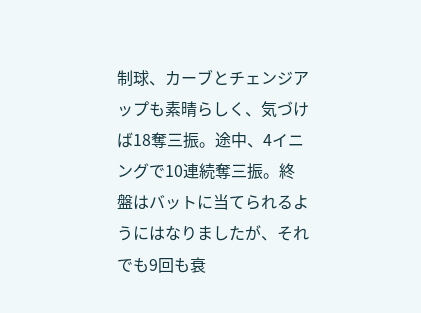制球、カーブとチェンジアップも素晴らしく、気づけば18奪三振。途中、4イニングで10連続奪三振。終盤はバットに当てられるようにはなりましたが、それでも9回も衰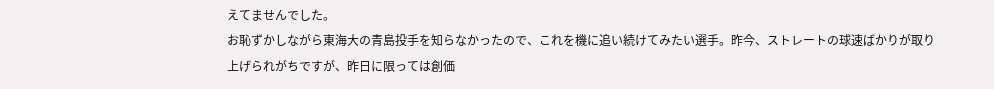えてませんでした。
お恥ずかしながら東海大の青島投手を知らなかったので、これを機に追い続けてみたい選手。昨今、ストレートの球速ばかりが取り上げられがちですが、昨日に限っては創価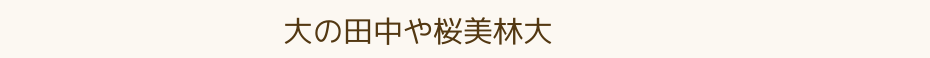大の田中や桜美林大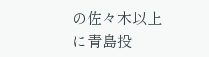の佐々木以上に青島投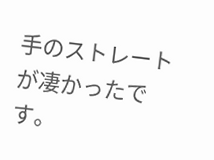手のストレートが凄かったです。